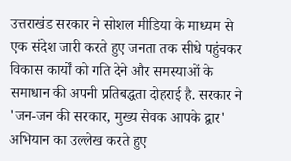उत्तराखंड सरकार ने सोशल मीडिया के माध्यम से एक संदेश जारी करते हुए जनता तक सीधे पहुंचकर विकास कार्यों को गति देने और समस्याओं के समाधान की अपनी प्रतिबद्धता दोहराई है. सरकार ने 'जन-जन की सरकार, मुख्य सेवक आपके द्वार' अभियान का उल्लेख करते हुए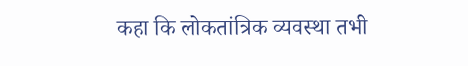कहा कि लोकतांत्रिक व्यवस्था तभी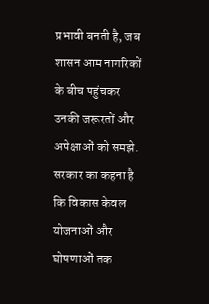प्रभावी बनती है, जब शासन आम नागरिकों के बीच पहुंचकर उनकी जरूरतों और अपेक्षाओं को समझे.
सरकार का कहना है कि विकास केवल योजनाओं और घोषणाओं तक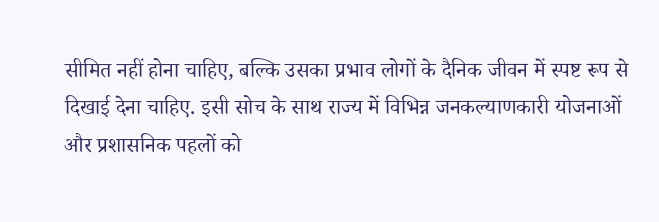सीमित नहीं होना चाहिए, बल्कि उसका प्रभाव लोगों के दैनिक जीवन में स्पष्ट रूप से दिखाई देना चाहिए. इसी सोच के साथ राज्य में विभिन्न जनकल्याणकारी योजनाओं और प्रशासनिक पहलों को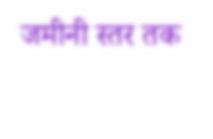जमीनी स्तर तक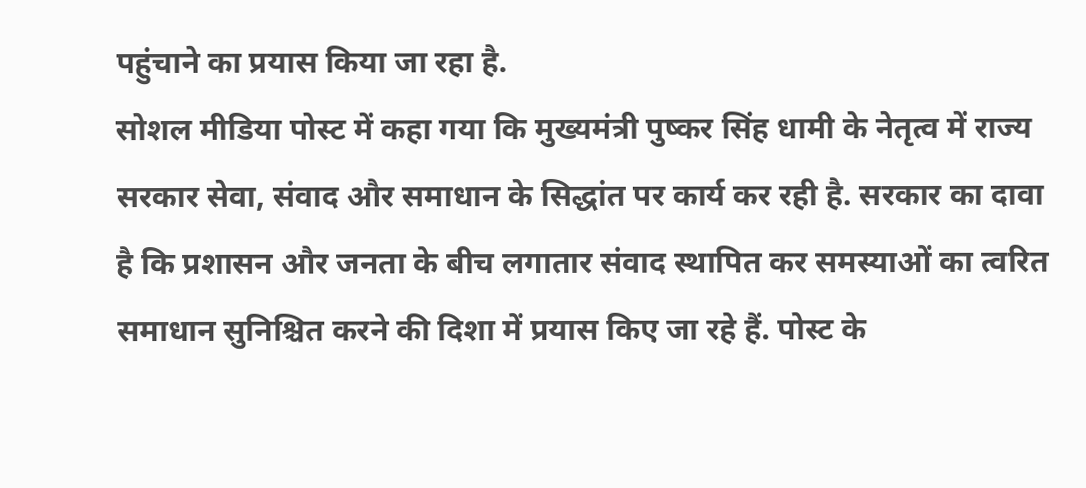पहुंचाने का प्रयास किया जा रहा है.
सोशल मीडिया पोस्ट में कहा गया कि मुख्यमंत्री पुष्कर सिंह धामी के नेतृत्व में राज्य सरकार सेवा, संवाद और समाधान के सिद्धांत पर कार्य कर रही है. सरकार का दावा है कि प्रशासन और जनता के बीच लगातार संवाद स्थापित कर समस्याओं का त्वरित समाधान सुनिश्चित करने की दिशा में प्रयास किए जा रहे हैं. पोस्ट के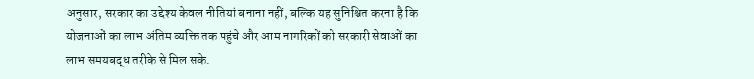अनुसार, सरकार का उद्देश्य केवल नीतियां बनाना नहीं, बल्कि यह सुनिश्चित करना है कि योजनाओं का लाभ अंतिम व्यक्ति तक पहुंचे और आम नागरिकों को सरकारी सेवाओं का लाभ समयबद्ध तरीके से मिल सके.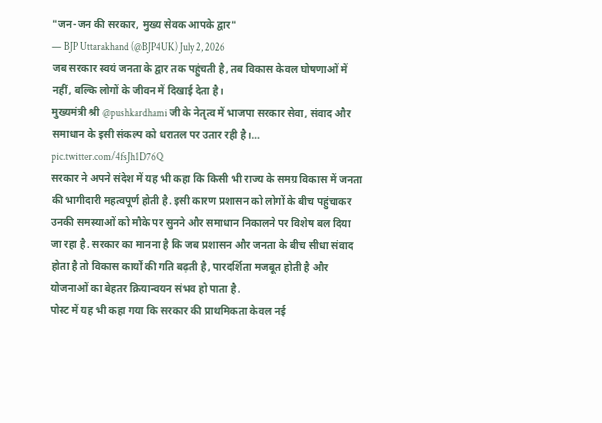"जन-जन की सरकार, मुख्य सेवक आपके द्वार"
— BJP Uttarakhand (@BJP4UK) July 2, 2026
जब सरकार स्वयं जनता के द्वार तक पहुंचती है, तब विकास केवल घोषणाओं में नहीं, बल्कि लोगों के जीवन में दिखाई देता है।
मुख्यमंत्री श्री @pushkardhami जी के नेतृत्व में भाजपा सरकार सेवा, संवाद और समाधान के इसी संकल्प को धरातल पर उतार रही है।… pic.twitter.com/4fsJh1D76Q
सरकार ने अपने संदेश में यह भी कहा कि किसी भी राज्य के समग्र विकास में जनता की भागीदारी महत्वपूर्ण होती है. इसी कारण प्रशासन को लोगों के बीच पहुंचाकर उनकी समस्याओं को मौके पर सुनने और समाधान निकालने पर विशेष बल दिया जा रहा है. सरकार का मानना है कि जब प्रशासन और जनता के बीच सीधा संवाद होता है तो विकास कार्यों की गति बढ़ती है, पारदर्शिता मजबूत होती है और योजनाओं का बेहतर क्रियान्वयन संभव हो पाता है.
पोस्ट में यह भी कहा गया कि सरकार की प्राथमिकता केवल नई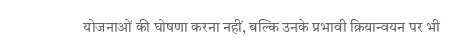योजनाओं की घोषणा करना नहीं, बल्कि उनके प्रभावी क्रियान्वयन पर भी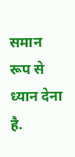समान रूप से ध्यान देना है.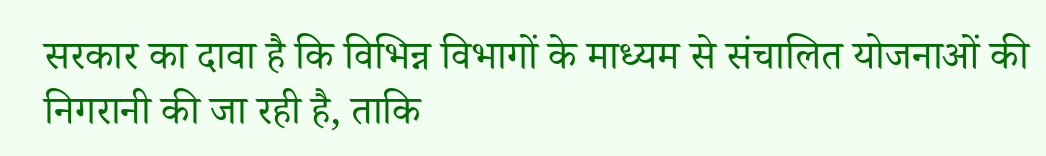सरकार का दावा है कि विभिन्न विभागों के माध्यम से संचालित योजनाओं की निगरानी की जा रही है, ताकि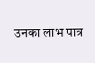उनका लाभ पात्र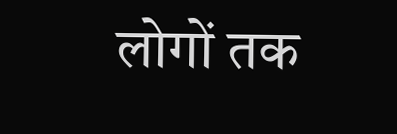लोगों तक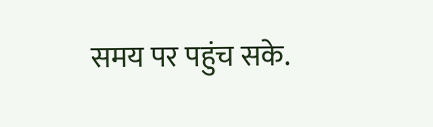समय पर पहुंच सके.